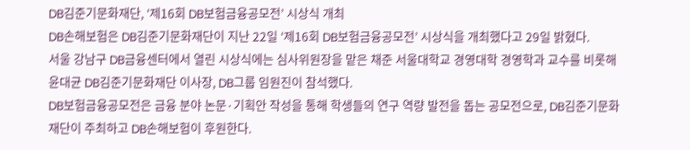DB김준기문화재단, ‘제16회 DB보험금융공모전’ 시상식 개최
DB손해보험은 DB김준기문화재단이 지난 22일 ‘제16회 DB보험금융공모전’ 시상식을 개최했다고 29일 밝혔다.
서울 강남구 DB금융센터에서 열린 시상식에는 심사위원장을 맡은 채준 서울대학교 경영대학 경영학과 교수를 비롯해 윤대균 DB김준기문화재단 이사장, DB그룹 임원진이 참석했다.
DB보험금융공모전은 금융 분야 논문·기획안 작성을 통해 학생들의 연구 역량 발전을 돕는 공모전으로, DB김준기문화재단이 주최하고 DB손해보험이 후원한다.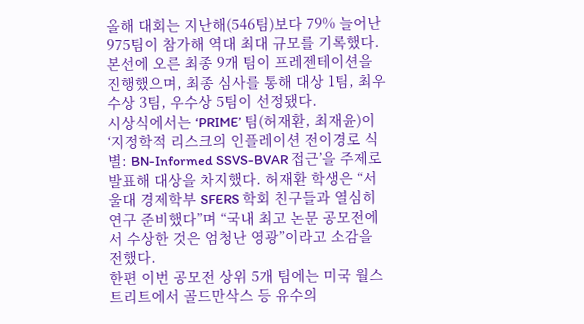올해 대회는 지난해(546팀)보다 79% 늘어난 975팀이 참가해 역대 최대 규모를 기록했다. 본선에 오른 최종 9개 팀이 프레젠테이션을 진행했으며, 최종 심사를 통해 대상 1팀, 최우수상 3팀, 우수상 5팀이 선정됐다.
시상식에서는 ‘PRIME’ 팀(허재환, 최재윤)이 ‘지정학적 리스크의 인플레이션 전이경로 식별: BN-Informed SSVS-BVAR 접근’을 주제로 발표해 대상을 차지했다. 허재환 학생은 “서울대 경제학부 SFERS 학회 친구들과 열심히 연구 준비했다”며 “국내 최고 논문 공모전에서 수상한 것은 엄청난 영광”이라고 소감을 전했다.
한편 이번 공모전 상위 5개 팀에는 미국 월스트리트에서 골드만삭스 등 유수의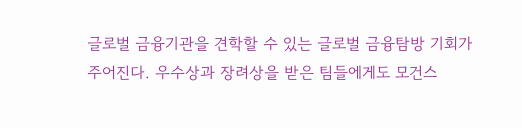글로벌 금융기관을 견학할 수 있는 글로벌 금융탐방 기회가 주어진다. 우수상과 장려상을 받은 팀들에게도 모건스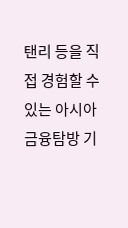탠리 등을 직접 경험할 수 있는 아시아 금융탐방 기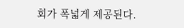회가 폭넓게 제공된다.